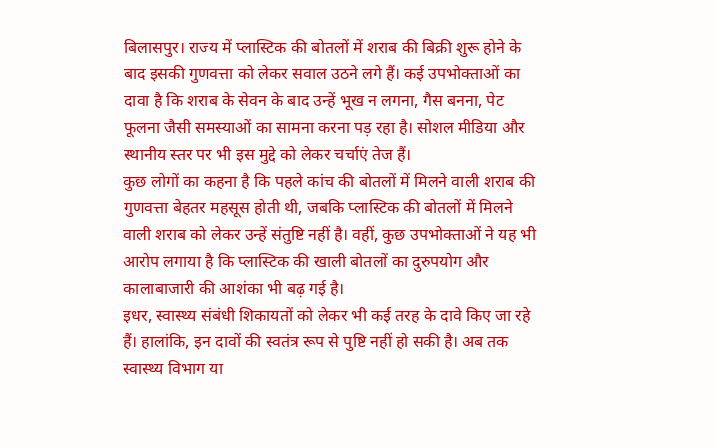बिलासपुर। राज्य में प्लास्टिक की बोतलों में शराब की बिक्री शुरू होने के बाद इसकी गुणवत्ता को लेकर सवाल उठने लगे हैं। कई उपभोक्ताओं का दावा है कि शराब के सेवन के बाद उन्हें भूख न लगना, गैस बनना, पेट फूलना जैसी समस्याओं का सामना करना पड़ रहा है। सोशल मीडिया और स्थानीय स्तर पर भी इस मुद्दे को लेकर चर्चाएं तेज हैं।
कुछ लोगों का कहना है कि पहले कांच की बोतलों में मिलने वाली शराब की गुणवत्ता बेहतर महसूस होती थी, जबकि प्लास्टिक की बोतलों में मिलने वाली शराब को लेकर उन्हें संतुष्टि नहीं है। वहीं, कुछ उपभोक्ताओं ने यह भी आरोप लगाया है कि प्लास्टिक की खाली बोतलों का दुरुपयोग और कालाबाजारी की आशंका भी बढ़ गई है।
इधर, स्वास्थ्य संबंधी शिकायतों को लेकर भी कई तरह के दावे किए जा रहे हैं। हालांकि, इन दावों की स्वतंत्र रूप से पुष्टि नहीं हो सकी है। अब तक स्वास्थ्य विभाग या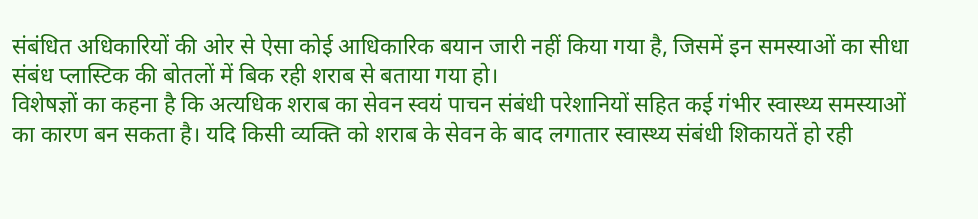संबंधित अधिकारियों की ओर से ऐसा कोई आधिकारिक बयान जारी नहीं किया गया है, जिसमें इन समस्याओं का सीधा संबंध प्लास्टिक की बोतलों में बिक रही शराब से बताया गया हो।
विशेषज्ञों का कहना है कि अत्यधिक शराब का सेवन स्वयं पाचन संबंधी परेशानियों सहित कई गंभीर स्वास्थ्य समस्याओं का कारण बन सकता है। यदि किसी व्यक्ति को शराब के सेवन के बाद लगातार स्वास्थ्य संबंधी शिकायतें हो रही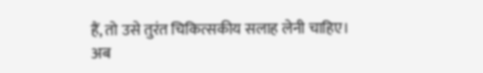हैं, तो उसे तुरंत चिकित्सकीय सलाह लेनी चाहिए।
अब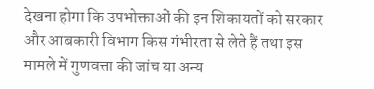देखना होगा कि उपभोक्ताओं की इन शिकायतों को सरकार और आबकारी विभाग किस गंभीरता से लेते हैं तथा इस मामले में गुणवत्ता की जांच या अन्य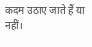कदम उठाए जाते हैं या नहीं।